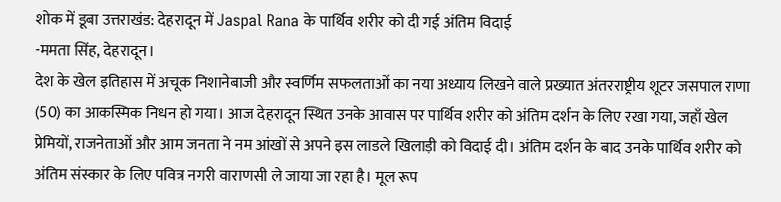शोक में डूबा उत्तराखंड: देहरादून में Jaspal Rana के पार्थिव शरीर को दी गई अंतिम विदाई
-ममता सिंह, देहरादून।
देश के खेल इतिहास में अचूक निशानेबाजी और स्वर्णिम सफलताओं का नया अध्याय लिखने वाले प्रख्यात अंतरराष्ट्रीय शूटर जसपाल राणा (50) का आकस्मिक निधन हो गया। आज देहरादून स्थित उनके आवास पर पार्थिव शरीर को अंतिम दर्शन के लिए रखा गया, जहाँ खेल प्रेमियों, राजनेताओं और आम जनता ने नम आंखों से अपने इस लाडले खिलाड़ी को विदाई दी। अंतिम दर्शन के बाद उनके पार्थिव शरीर को अंतिम संस्कार के लिए पवित्र नगरी वाराणसी ले जाया जा रहा है। मूल रूप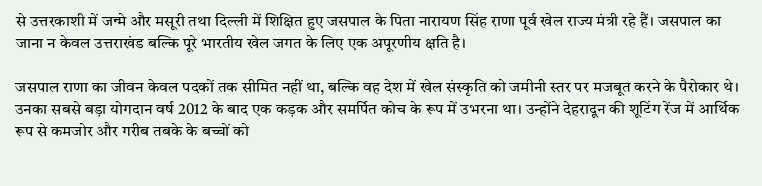से उत्तरकाशी में जन्मे और मसूरी तथा दिल्ली में शिक्षित हुए जसपाल के पिता नारायण सिंह राणा पूर्व खेल राज्य मंत्री रहे हैं। जसपाल का जाना न केवल उत्तराखंड बल्कि पूरे भारतीय खेल जगत के लिए एक अपूरणीय क्षति है।

जसपाल राणा का जीवन केवल पदकों तक सीमित नहीं था, बल्कि वह देश में खेल संस्कृति को जमीनी स्तर पर मजबूत करने के पैरोकार थे। उनका सबसे बड़ा योगदान वर्ष 2012 के बाद एक कड़क और समर्पित कोच के रूप में उभरना था। उन्होंने देहरादून की शूटिंग रेंज में आर्थिक रूप से कमजोर और गरीब तबके के बच्चों को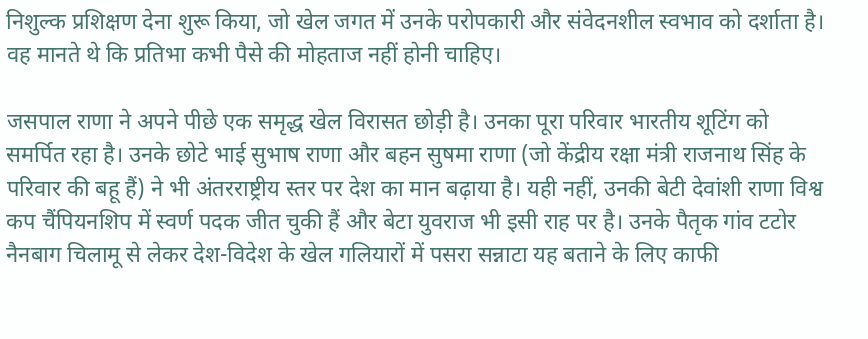निशुल्क प्रशिक्षण देना शुरू किया, जो खेल जगत में उनके परोपकारी और संवेदनशील स्वभाव को दर्शाता है। वह मानते थे कि प्रतिभा कभी पैसे की मोहताज नहीं होनी चाहिए।

जसपाल राणा ने अपने पीछे एक समृद्ध खेल विरासत छोड़ी है। उनका पूरा परिवार भारतीय शूटिंग को समर्पित रहा है। उनके छोटे भाई सुभाष राणा और बहन सुषमा राणा (जो केंद्रीय रक्षा मंत्री राजनाथ सिंह के परिवार की बहू हैं) ने भी अंतरराष्ट्रीय स्तर पर देश का मान बढ़ाया है। यही नहीं, उनकी बेटी देवांशी राणा विश्व कप चैंपियनशिप में स्वर्ण पदक जीत चुकी हैं और बेटा युवराज भी इसी राह पर है। उनके पैतृक गांव टटोर नैनबाग चिलामू से लेकर देश-विदेश के खेल गलियारों में पसरा सन्नाटा यह बताने के लिए काफी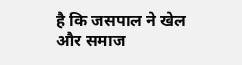है कि जसपाल ने खेल और समाज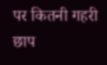पर कितनी गहरी छाप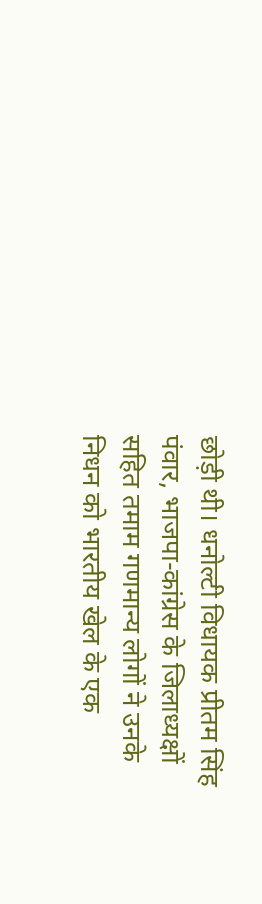छोड़ी थी। धनोल्टी विधायक प्रीतम सिंह पंवार, भाजपा-कांग्रेस के जिलाध्यक्षों सहित तमाम गणमान्य लोगों ने उनके निधन को भारतीय खेल के एक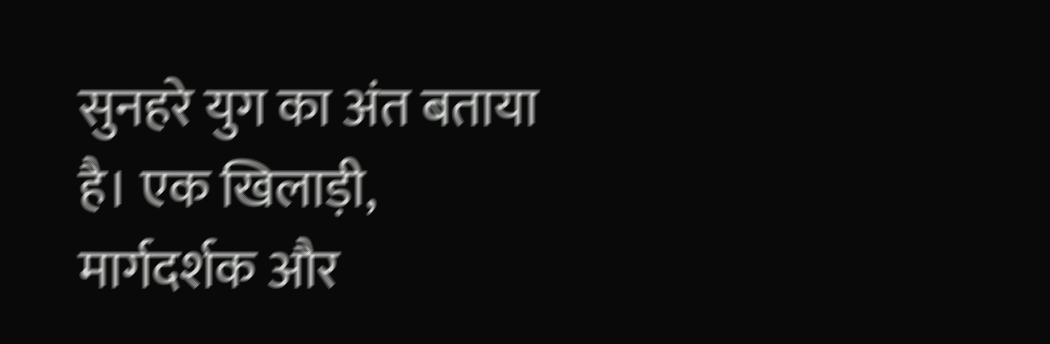सुनहरे युग का अंत बताया है। एक खिलाड़ी, मार्गदर्शक और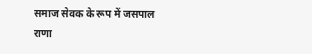समाज सेवक के रूप में जसपाल राणा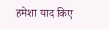हमेशा याद किए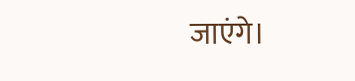जाएंगे।